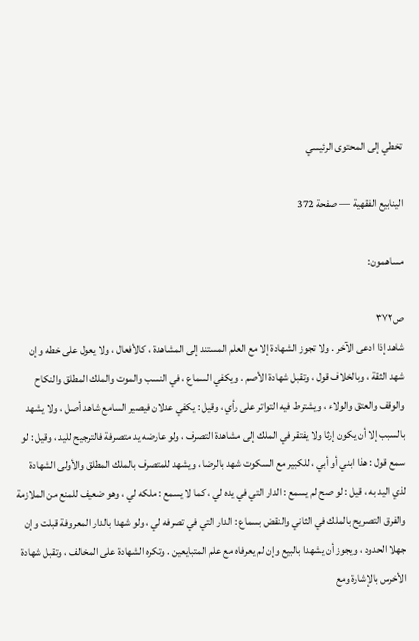تخطي إلى المحتوى الرئيسي

الينابيع الفقهية — صفحة 372

مساهمون:

ص٣٧٢
شاهد إذا ادعى الآخر . ولا تجوز الشهادة إلا مع العلم المستند إلى المشاهدة ، كالأفعال ، ولا يعول على خطه وإن شهد الثقة ، وبالخلاف قول ، وتقبل شهادة الأصم . ويكفي السماع ، في النسب والموت والملك المطلق والنكاح والوقف والعتق والولاء ، ويشترط فيه التواتر على رأي ، وقيل : يكفي عدلان فيصير السامع شاهد أصل ، ولا يشهد بالسبب إلا أن يكون إرثا ولا يفتقر في الملك إلى مشاهدة التصرف ، ولو عارضه يد متصرفة فالترجيح لليد ، وقيل : لو سمع قول : هذا ابني أو أبي ، للكبير مع السكوت شهد بالرضا ، ويشهد للمتصرف بالملك المطلق والأولى الشهادة لذي اليد به ، قيل : لو صح لم يسمع : الدار التي في يده لي ، كما لا يسمع : ملكه لي ، وهو ضعيف للمنع من الملازمة والفرق التصريح بالملك في الثاني والنقض بسماع : الدار التي في تصرفه لي ، ولو شهدا بالدار المعروفة قبلت وإن جهلا الحدود ، ويجوز أن يشهدا بالبيع وإن لم يعرفاه مع علم المتبايعين . وتكره الشهادة على المخالف ، وتقبل شهادة الأخرس بالإشارة ومع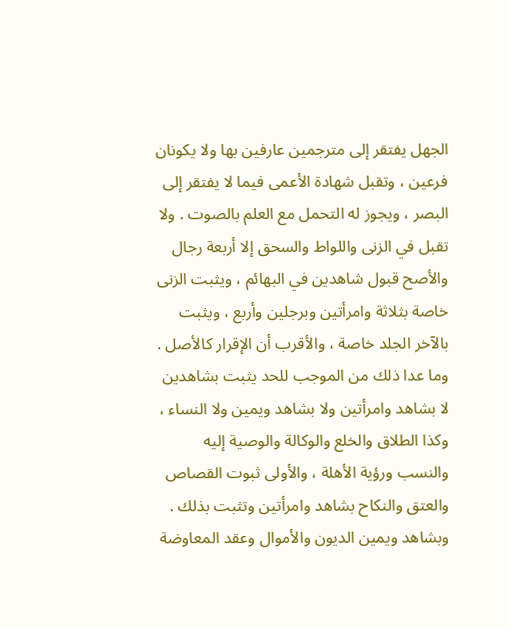الجهل يفتقر إلى مترجمين عارفين بها ولا يكونان فرعين ، وتقبل شهادة الأعمى فيما لا يفتقر إلى البصر ، ويجوز له التحمل مع العلم بالصوت . ولا تقبل في الزنى واللواط والسحق إلا أربعة رجال والأصح قبول شاهدين في البهائم ، ويثبت الزنى خاصة بثلاثة وامرأتين وبرجلين وأربع ، ويثبت بالآخر الجلد خاصة ، والأقرب أن الإقرار كالأصل . وما عدا ذلك من الموجب للحد يثبت بشاهدين لا بشاهد وامرأتين ولا بشاهد ويمين ولا النساء ، وكذا الطلاق والخلع والوكالة والوصية إليه والنسب ورؤية الأهلة ، والأولى ثبوت القصاص والعتق والنكاح بشاهد وامرأتين وتثبت بذلك . وبشاهد ويمين الديون والأموال وعقد المعاوضة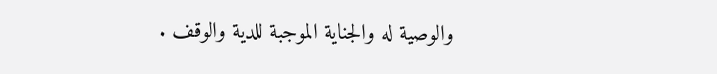والوصية له والجناية الموجبة للدية والوقف .